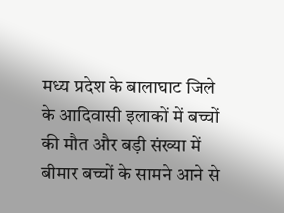मध्य प्रदेश के बालाघाट जिले के आदिवासी इलाकों में बच्चों की मौत और बड़ी संख्या में बीमार बच्चों के सामने आने से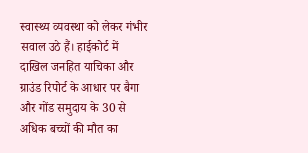स्वास्थ्य व्यवस्था को लेकर गंभीर सवाल उठे हैं। हाईकोर्ट में दाखिल जनहित याचिका और ग्राउंड रिपोर्ट के आधार पर बैगा और गोंड समुदाय के 30 से अधिक बच्चों की मौत का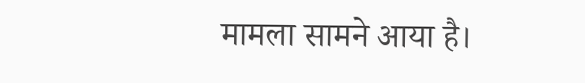मामला सामने आया है।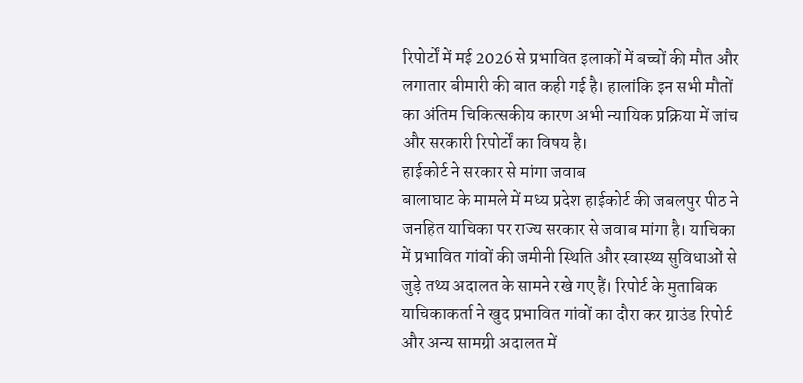रिपोर्टों में मई 2026 से प्रभावित इलाकों में बच्चों की मौत और लगातार बीमारी की बात कही गई है। हालांकि इन सभी मौतों का अंतिम चिकित्सकीय कारण अभी न्यायिक प्रक्रिया में जांच और सरकारी रिपोर्टों का विषय है।
हाईकोर्ट ने सरकार से मांगा जवाब
बालाघाट के मामले में मध्य प्रदेश हाईकोर्ट की जबलपुर पीठ ने जनहित याचिका पर राज्य सरकार से जवाब मांगा है। याचिका में प्रभावित गांवों की जमीनी स्थिति और स्वास्थ्य सुविधाओं से जुड़े तथ्य अदालत के सामने रखे गए हैं। रिपोर्ट के मुताबिक याचिकाकर्ता ने खुद प्रभावित गांवों का दौरा कर ग्राउंड रिपोर्ट और अन्य सामग्री अदालत में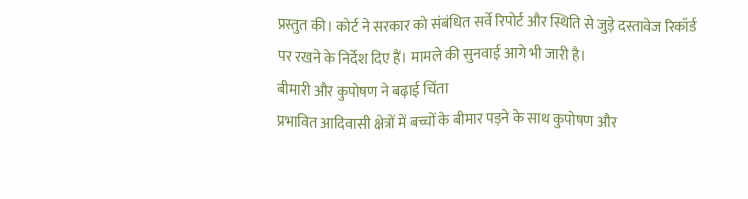प्रस्तुत की। कोर्ट ने सरकार को संबंधित सर्वे रिपोर्ट और स्थिति से जुड़े दस्तावेज रिकॉर्ड पर रखने के निर्देश दिए हैं। मामले की सुनवाई आगे भी जारी है।
बीमारी और कुपोषण ने बढ़ाई चिंता
प्रभावित आदिवासी क्षेत्रों में बच्चों के बीमार पड़ने के साथ कुपोषण और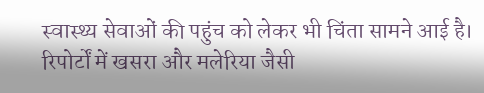स्वास्थ्य सेवाओं की पहुंच को लेकर भी चिंता सामने आई है। रिपोर्टों में खसरा और मलेरिया जैसी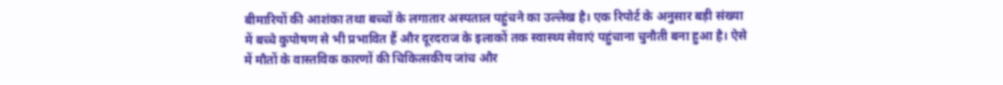बीमारियों की आशंका तथा बच्चों के लगातार अस्पताल पहुंचने का उल्लेख है। एक रिपोर्ट के अनुसार बड़ी संख्या में बच्चे कुपोषण से भी प्रभावित हैं और दूरदराज के इलाकों तक स्वास्थ्य सेवाएं पहुंचाना चुनौती बना हुआ है। ऐसे में मौतों के वास्तविक कारणों की चिकित्सकीय जांच और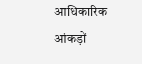आधिकारिक आंकड़ों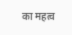का महत्व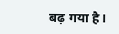बढ़ गया है।